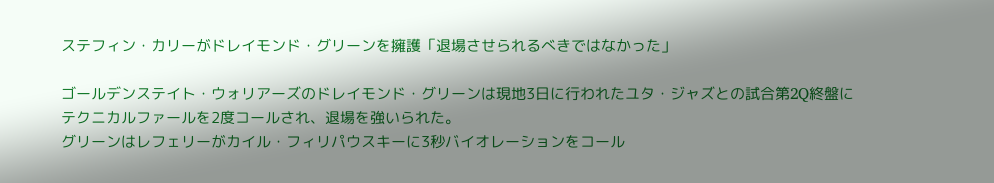ステフィン・カリーがドレイモンド・グリーンを擁護「退場させられるべきではなかった」

ゴールデンステイト・ウォリアーズのドレイモンド・グリーンは現地3日に行われたユタ・ジャズとの試合第2Q終盤にテクニカルファールを2度コールされ、退場を強いられた。
グリーンはレフェリーがカイル・フィリパウスキーに3秒バイオレーションをコール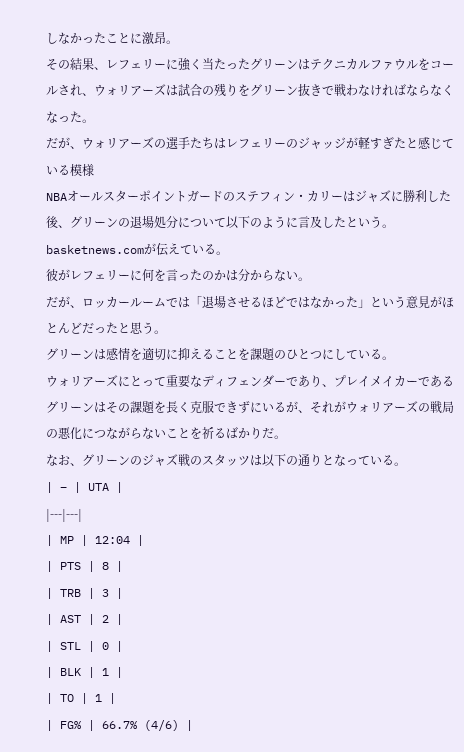しなかったことに激昂。
その結果、レフェリーに強く当たったグリーンはテクニカルファウルをコールされ、ウォリアーズは試合の残りをグリーン抜きで戦わなければならなくなった。
だが、ウォリアーズの選手たちはレフェリーのジャッジが軽すぎたと感じている模様
NBAオールスターポイントガードのステフィン・カリーはジャズに勝利した後、グリーンの退場処分について以下のように言及したという。basketnews.comが伝えている。
彼がレフェリーに何を言ったのかは分からない。
だが、ロッカールームでは「退場させるほどではなかった」という意見がほとんどだったと思う。
グリーンは感情を適切に抑えることを課題のひとつにしている。
ウォリアーズにとって重要なディフェンダーであり、プレイメイカーであるグリーンはその課題を長く克服できずにいるが、それがウォリアーズの戦局の悪化につながらないことを祈るばかりだ。
なお、グリーンのジャズ戦のスタッツは以下の通りとなっている。
| – | UTA |
|---|---|
| MP | 12:04 |
| PTS | 8 |
| TRB | 3 |
| AST | 2 |
| STL | 0 |
| BLK | 1 |
| TO | 1 |
| FG% | 66.7% (4/6) |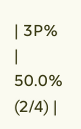| 3P% | 50.0% (2/4) |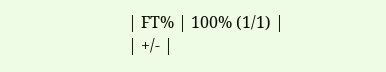| FT% | 100% (1/1) |
| +/- |